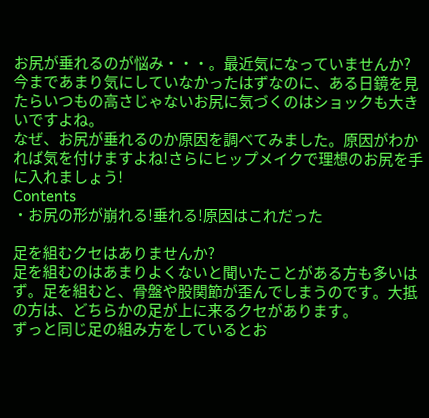お尻が垂れるのが悩み・・・。最近気になっていませんか?
今まであまり気にしていなかったはずなのに、ある日鏡を見たらいつもの高さじゃないお尻に気づくのはショックも大きいですよね。
なぜ、お尻が垂れるのか原因を調べてみました。原因がわかれば気を付けますよね!さらにヒップメイクで理想のお尻を手に入れましょう!
Contents
・お尻の形が崩れる!垂れる!原因はこれだった

足を組むクセはありませんか?
足を組むのはあまりよくないと聞いたことがある方も多いはず。足を組むと、骨盤や股関節が歪んでしまうのです。大抵の方は、どちらかの足が上に来るクセがあります。
ずっと同じ足の組み方をしているとお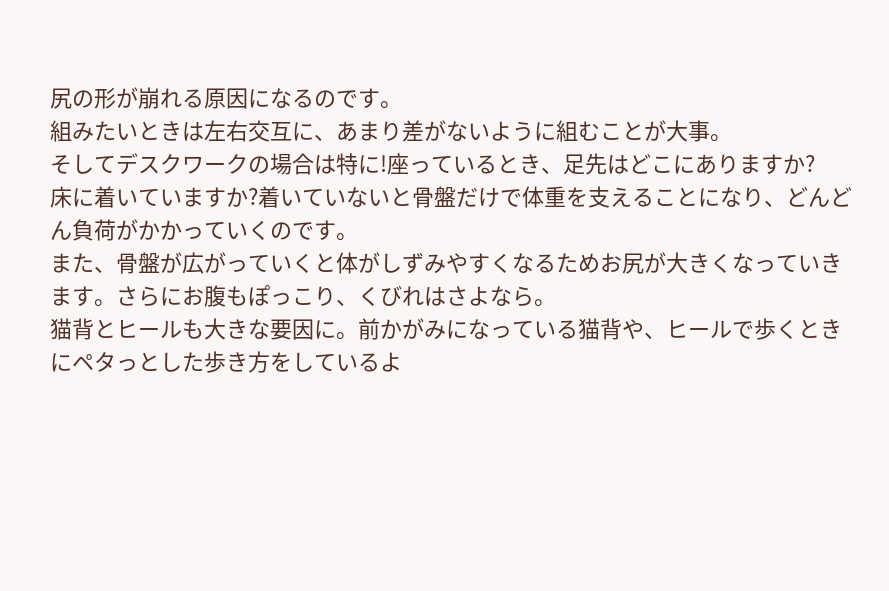尻の形が崩れる原因になるのです。
組みたいときは左右交互に、あまり差がないように組むことが大事。
そしてデスクワークの場合は特に!座っているとき、足先はどこにありますか?
床に着いていますか?着いていないと骨盤だけで体重を支えることになり、どんどん負荷がかかっていくのです。
また、骨盤が広がっていくと体がしずみやすくなるためお尻が大きくなっていきます。さらにお腹もぽっこり、くびれはさよなら。
猫背とヒールも大きな要因に。前かがみになっている猫背や、ヒールで歩くときにペタっとした歩き方をしているよ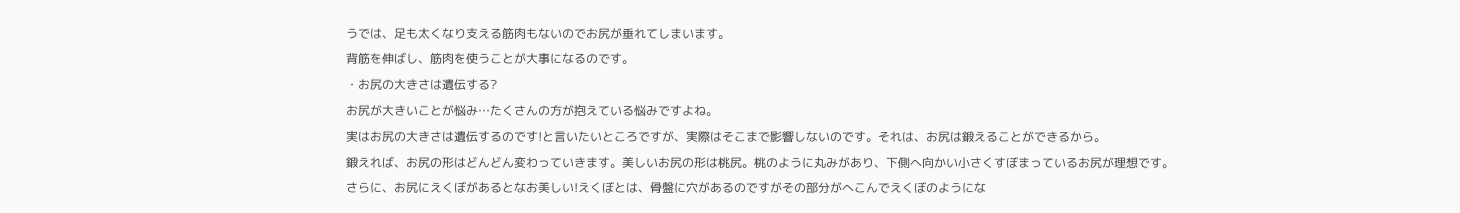うでは、足も太くなり支える筋肉もないのでお尻が垂れてしまいます。
背筋を伸ばし、筋肉を使うことが大事になるのです。
・お尻の大きさは遺伝する?
お尻が大きいことが悩み…たくさんの方が抱えている悩みですよね。
実はお尻の大きさは遺伝するのです!と言いたいところですが、実際はそこまで影響しないのです。それは、お尻は鍛えることができるから。
鍛えれば、お尻の形はどんどん変わっていきます。美しいお尻の形は桃尻。桃のように丸みがあり、下側へ向かい小さくすぼまっているお尻が理想です。
さらに、お尻にえくぼがあるとなお美しい!えくぼとは、骨盤に穴があるのですがその部分がへこんでえくぼのようにな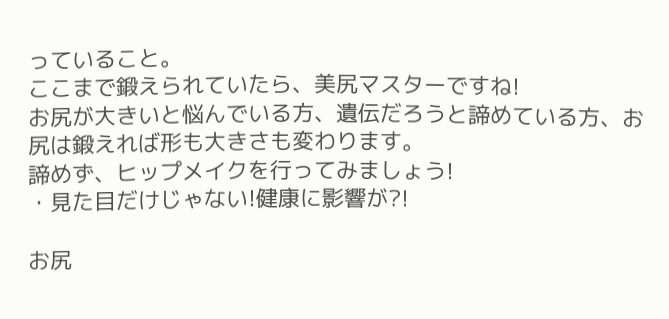っていること。
ここまで鍛えられていたら、美尻マスターですね!
お尻が大きいと悩んでいる方、遺伝だろうと諦めている方、お尻は鍛えれば形も大きさも変わります。
諦めず、ヒップメイクを行ってみましょう!
・見た目だけじゃない!健康に影響が?!

お尻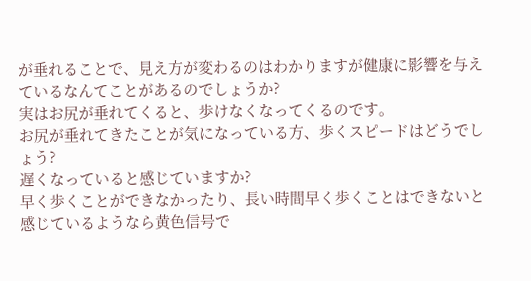が垂れることで、見え方が変わるのはわかりますが健康に影響を与えているなんてことがあるのでしょうか?
実はお尻が垂れてくると、歩けなくなってくるのです。
お尻が垂れてきたことが気になっている方、歩くスピードはどうでしょう?
遅くなっていると感じていますか?
早く歩くことができなかったり、長い時間早く歩くことはできないと感じているようなら黄色信号で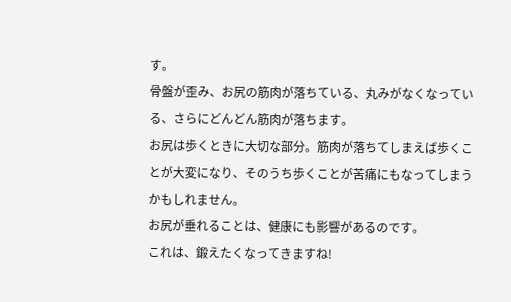す。
骨盤が歪み、お尻の筋肉が落ちている、丸みがなくなっている、さらにどんどん筋肉が落ちます。
お尻は歩くときに大切な部分。筋肉が落ちてしまえば歩くことが大変になり、そのうち歩くことが苦痛にもなってしまうかもしれません。
お尻が垂れることは、健康にも影響があるのです。
これは、鍛えたくなってきますね!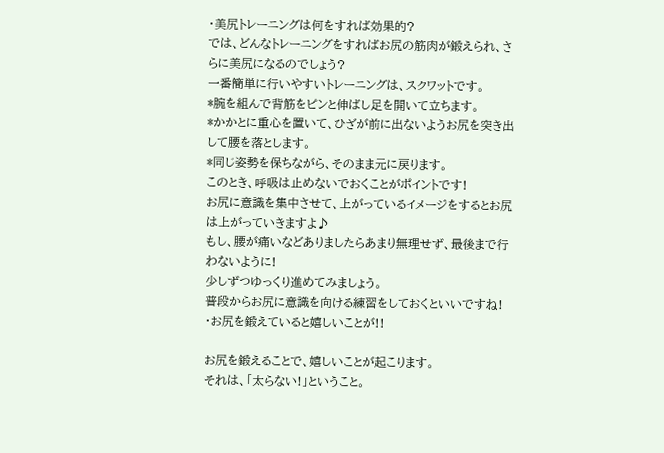・美尻トレーニングは何をすれば効果的?
では、どんなトレーニングをすればお尻の筋肉が鍛えられ、さらに美尻になるのでしょう?
一番簡単に行いやすいトレーニングは、スクワットです。
*腕を組んで背筋をピンと伸ばし足を開いて立ちます。
*かかとに重心を置いて、ひざが前に出ないようお尻を突き出して腰を落とします。
*同じ姿勢を保ちながら、そのまま元に戻ります。
このとき、呼吸は止めないでおくことがポイントです!
お尻に意識を集中させて、上がっているイメージをするとお尻は上がっていきますよ♪
もし、腰が痛いなどありましたらあまり無理せず、最後まで行わないように!
少しずつゆっくり進めてみましょう。
普段からお尻に意識を向ける練習をしておくといいですね!
・お尻を鍛えていると嬉しいことが!!

お尻を鍛えることで、嬉しいことが起こります。
それは、「太らない!」ということ。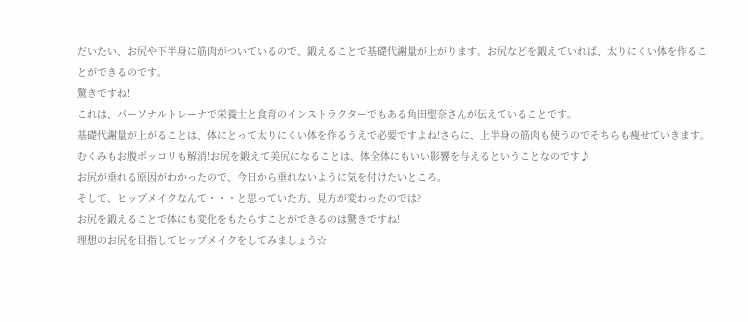だいたい、お尻や下半身に筋肉がついているので、鍛えることで基礎代謝量が上がります。お尻などを鍛えていれば、太りにくい体を作ることができるのです。
驚きですね!
これは、パーソナルトレーナで栄養士と食育のインストラクターでもある角田聖奈さんが伝えていることです。
基礎代謝量が上がることは、体にとって太りにくい体を作るうえで必要ですよね!さらに、上半身の筋肉も使うのでそちらも痩せていきます。
むくみもお腹ポッコリも解消!お尻を鍛えて美尻になることは、体全体にもいい影響を与えるということなのです♪
お尻が垂れる原因がわかったので、今日から垂れないように気を付けたいところ。
そして、ヒップメイクなんて・・・と思っていた方、見方が変わったのでは?
お尻を鍛えることで体にも変化をもたらすことができるのは驚きですね!
理想のお尻を目指してヒップメイクをしてみましょう☆